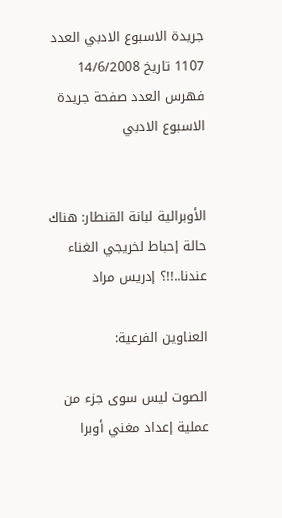جريدة الاسبوع الادبي العدد 1107 تاريخ 14/6/2008
فهرس العدد صفحة جريدة الاسبوع الادبي


الأوبرالية لبانة القنطار: هناك حالة إحباط لخريجي الغناء عندنا..!!؟ إدريس مراد

العناوين الفرعية:

الصوت ليس سوى جزء من عملية إعداد مغني أوبرا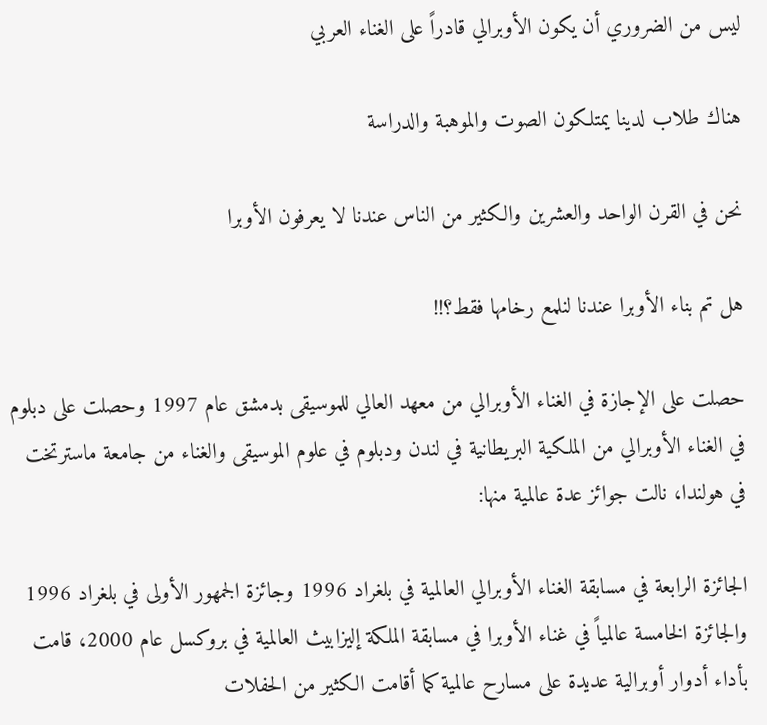ليس من الضروري أن يكون الأوبرالي قادراً على الغناء العربي

هناك طلاب لدينا يمتلكون الصوت والموهبة والدراسة

نحن في القرن الواحد والعشرين والكثير من الناس عندنا لا يعرفون الأوبرا

هل تم بناء الأوبرا عندنا لنلمع رخامها فقط؟!!

حصلت على الإجازة في الغناء الأوبرالي من معهد العالي للموسيقى بدمشق عام 1997 وحصلت على دبلوم في الغناء الأوبرالي من الملكية البريطانية في لندن ودبلوم في علوم الموسيقى والغناء من جامعة ماسترتخت في هولندا، نالت جوائز عدة عالمية منها:

الجائزة الرابعة في مسابقة الغناء الأوبرالي العالمية في بلغراد 1996 وجائزة الجمهور الأولى في بلغراد 1996 والجائزة الخامسة عالمياً في غناء الأوبرا في مسابقة الملكة إليزابيث العالمية في بروكسل عام 2000، قامت بأداء أدوار أوبرالية عديدة على مسارح عالمية كما أقامت الكثير من الحفلات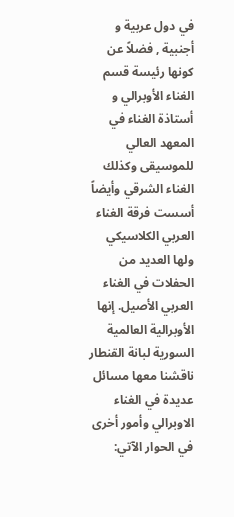في دول عربية و أجنبية , فضلاً عن كونها رئيسة قسم الغناء الأوبرالي و أستاذة الغناء في المعهد العالي للموسيقى وكذلك الغناء الشرقي وأيضاً أسست فرقة الغناء العربي الكلاسيكي ولها العديد من الحفلات في الغناء العربي الأصيل. إنها الأوبرالية العالمية السورية لبانة القنطار ناقشنا معها مسائل عديدة في الغناء الاوبرالي وأمور أخرى في الحوار الآتي: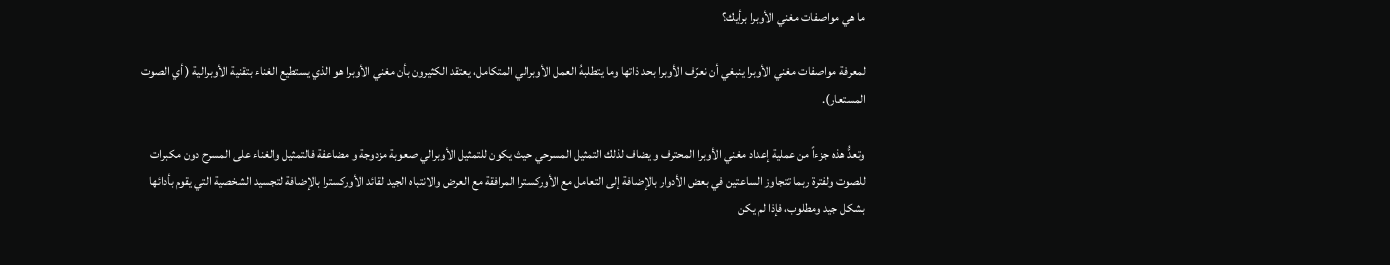ما هي مواصفات مغني الأوبرا برأيك؟

لمعرفة مواصفات مغني الأوبرا ينبغي أن نعرّف الأوبرا بحد ذاتها وما يتطلبهُ العمل الأوبرالي المتكامل، يعتقد الكثيرون بأن مغني الأوبرا هو الذي يستطيع الغناء بتقنية الأوبرالية ( أي الصوت المستعار).

وتعدُّ هذه جزءاً من عملية إعداد مغني الأوبرا المحترف و يضاف لذلك التمثيل المسرحي حيث يكون للتمثيل الأوبرالي صعوبة مزدوجة و مضاعفة فالتمثيل والغناء على المسرح دون مكبرات للصوت ولفترة ربما تتجاوز الساعتين في بعض الأدوار بالإضافة إلى التعامل مع الأوركسترا المرافقة مع العرض والانتباه الجيد لقائد الأوركسترا بالإضافة لتجسيد الشخصية التي يقوم بأدائها بشكل جيد ومطلوب، فإذا لم يكن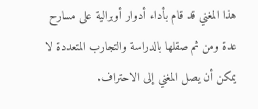هذا المغني قد قام بأداء أدوار أوبرالية على مسارح عدة ومن ثم صقلها بالدراسة والتجارب المتعددة لا يمكن أن يصل المغني إلى الاحتراف.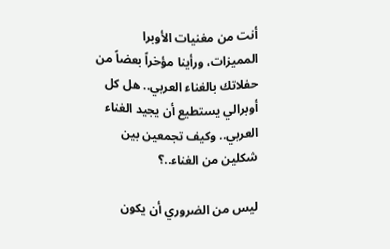أنت من مغنيات الأوبرا المميزات، ورأينا مؤخراً بعضاً من حفلاتك بالغناء العربي.. هل كل أوبرالي يستطيع أن يجيد الغناء العربي.. وكيف تجمعين بين شكلين من الغناء..؟

ليس من الضروري أن يكون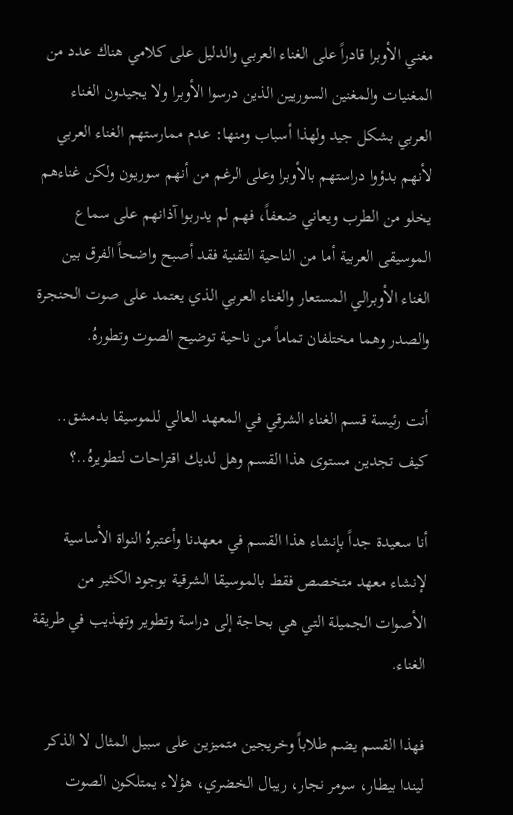مغني الأوبرا قادراً على الغناء العربي والدليل على كلامي هناك عدد من المغنيات والمغنين السوريين الذين درسوا الأوبرا ولا يجيدون الغناء العربي بشكل جيد ولهذا أسباب ومنها: عدم ممارستهم الغناء العربي لأنهم بدؤوا دراستهم بالأوبرا وعلى الرغم من أنهم سوريون ولكن غناءهم يخلو من الطرب ويعاني ضعفاً، فهم لم يدربوا آذانهم على سماع الموسيقى العربية أما من الناحية التقنية فقد أصبح واضحاً الفرق بين الغناء الأوبرالي المستعار والغناء العربي الذي يعتمد على صوت الحنجرة والصدر وهما مختلفان تماماً من ناحية توضيح الصوت وتطورهُ.

أنت رئيسة قسم الغناء الشرقي في المعهد العالي للموسيقا بدمشق.. كيف تجدين مستوى هذا القسم وهل لديك اقتراحات لتطويرهُ..؟

أنا سعيدة جداً بإنشاء هذا القسم في معهدنا وأعتبرهُ النواة الأساسية لإنشاء معهد متخصص فقط بالموسيقا الشرقية بوجود الكثير من الأصوات الجميلة التي هي بحاجة إلى دراسة وتطوير وتهذيب في طريقة الغناء.

فهذا القسم يضم طلاباً وخريجين متميزين على سبيل المثال لا الذكر ليندا بيطار، سومر نجار، ريبال الخضري، هؤلاء يمتلكون الصوت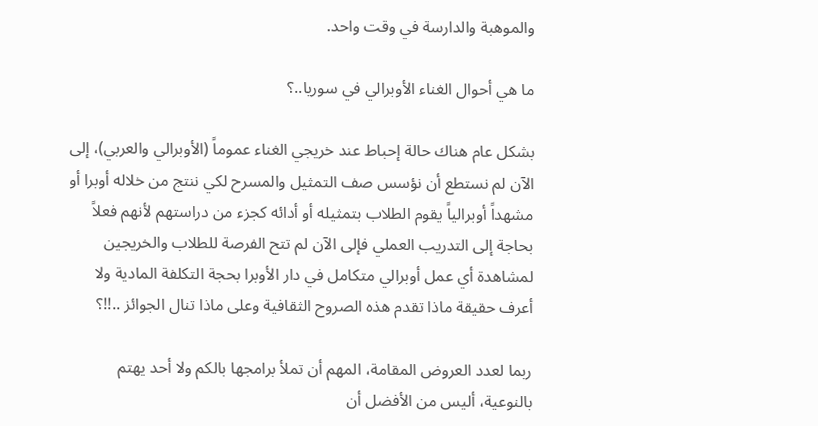والموهبة والدارسة في وقت واحد.

ما هي أحوال الغناء الأوبرالي في سوريا..؟

بشكل عام هناك حالة إحباط عند خريجي الغناء عموماً (الأوبرالي والعربي)، إلى الآن لم نستطع أن نؤسس صف التمثيل والمسرح لكي ننتج من خلاله أوبرا أو مشهداً أوبرالياً يقوم الطلاب بتمثيله أو أدائه كجزء من دراستهم لأنهم فعلاً بحاجة إلى التدريب العملي فإلى الآن لم تتح الفرصة للطلاب والخريجين لمشاهدة أي عمل أوبرالي متكامل في دار الأوبرا بحجة التكلفة المادية ولا أعرف حقيقة ماذا تقدم هذه الصروح الثقافية وعلى ماذا تنال الجوائز ..!!؟

ربما لعدد العروض المقامة، المهم أن تملأ برامجها بالكم ولا أحد يهتم بالنوعية، أليس من الأفضل أن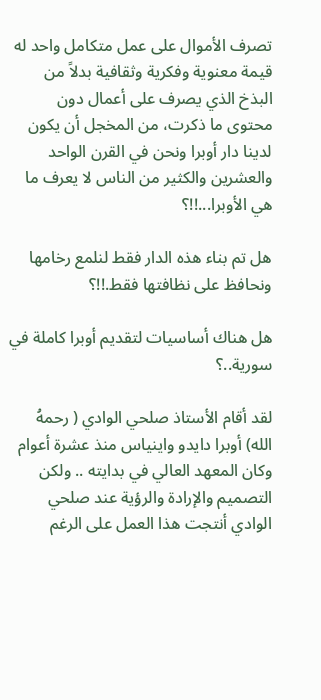تصرف الأموال على عمل متكامل واحد له قيمة معنوية وفكرية وثقافية بدلاً من البذخ الذي يصرف على أعمال دون محتوى ما ذكرت، من المخجل أن يكون لدينا دار أوبرا ونحن في القرن الواحد والعشرين والكثير من الناس لا يعرف ما هي الأوبرا...!!؟

هل تم بناء هذه الدار فقط لنلمع رخامها ونحافظ على نظافتها فقط.!!؟

هل هناك أساسيات لتقديم أوبرا كاملة في سورية..؟

لقد أقام الأستاذ صلحي الوادي ( رحمهُ الله) أوبرا دايدو واينياس منذ عشرة أعوام وكان المعهد العالي في بدايته .. ولكن التصميم والإرادة والرؤية عند صلحي الوادي أنتجت هذا العمل على الرغم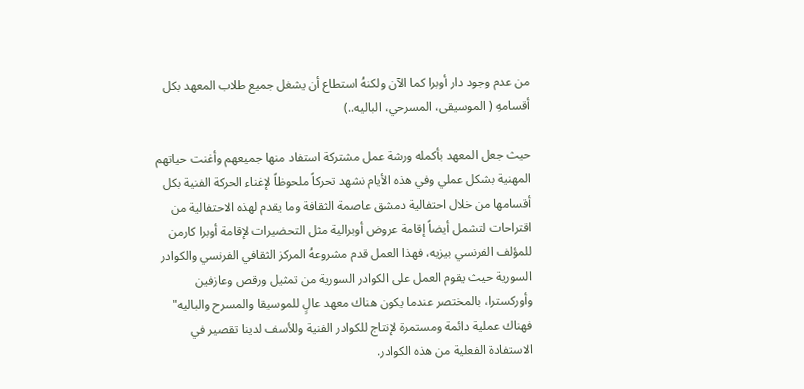من عدم وجود دار أوبرا كما الآن ولكنهُ استطاع أن يشغل جميع طلاب المعهد بكل أقسامهِ ( الموسيقى، المسرحي، الباليه..)

حيث جعل المعهد بأكمله ورشة عمل مشتركة استفاد منها جميعهم وأغنت حياتهم المهنية بشكل عملي وفي هذه الأيام نشهد تحركاً ملحوظاً لإغناء الحركة الفنية بكل أقسامها من خلال احتفالية دمشق عاصمة الثقافة وما يقدم لهذه الاحتفالية من اقتراحات لتشمل أيضاً إقامة عروض أوبرالية مثل التحضيرات لإقامة أوبرا كارمن للمؤلف الفرنسي بيزيه، فهذا العمل قدم مشروعهُ المركز الثقافي الفرنسي والكوادر السورية حيث يقوم العمل على الكوادر السورية من تمثيل ورقص وعازفين وأوركسترا، بالمختصر عندما يكون هناك معهد عالٍ للموسيقا والمسرح والباليه" فهناك عملية دائمة ومستمرة لإنتاج للكوادر الفنية وللأسف لدينا تقصير في الاستفادة الفعلية من هذه الكوادر.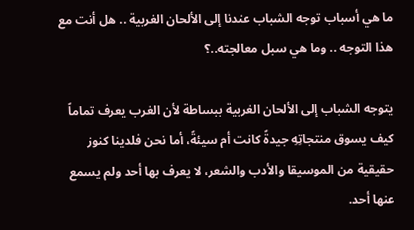ما هي أسباب توجه الشباب عندنا إلى الألحان الغربية .. هل أنت مع هذا التوجه .. وما هي سبل معالجته..؟

يتوجه الشباب إلى الألحان الغربية ببساطة لأن الغرب يعرف تماماً كيف يسوق منتجاتِهِ جيدةً كانت أم سيئةً، أما نحن فلدينا كنوز حقيقية من الموسيقا والأدب والشعر، لا يعرف بها أحد ولم يسمع عنها أحد.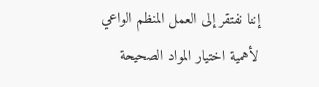إننا نفتقر إلى العمل المنظم الواعي لأهمية اختيار المواد الصحيحة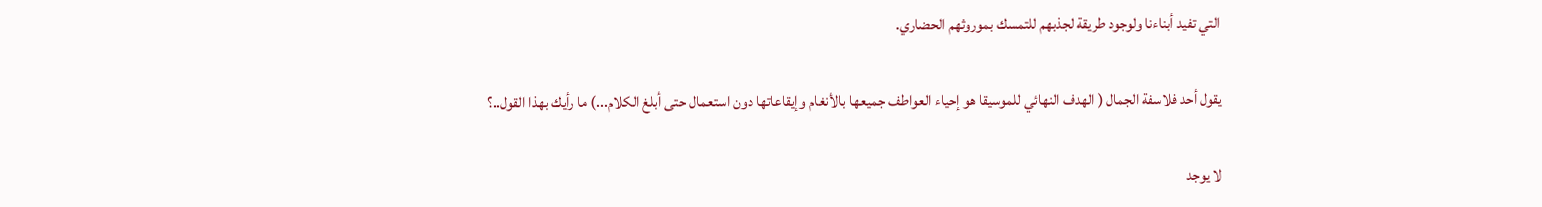التي تفيد أبناءنا ولوجود طريقة لجذبهم للتمسك بموروثهم الحضاري.

يقول أحد فلاسفة الجمال ( الهدف النهائي للموسيقا هو إحياء العواطف جميعها بالأنغام وإيقاعاتها دون استعمال حتى أبلغ الكلام...) ما رأيك بهذا القول..؟

لا يوجد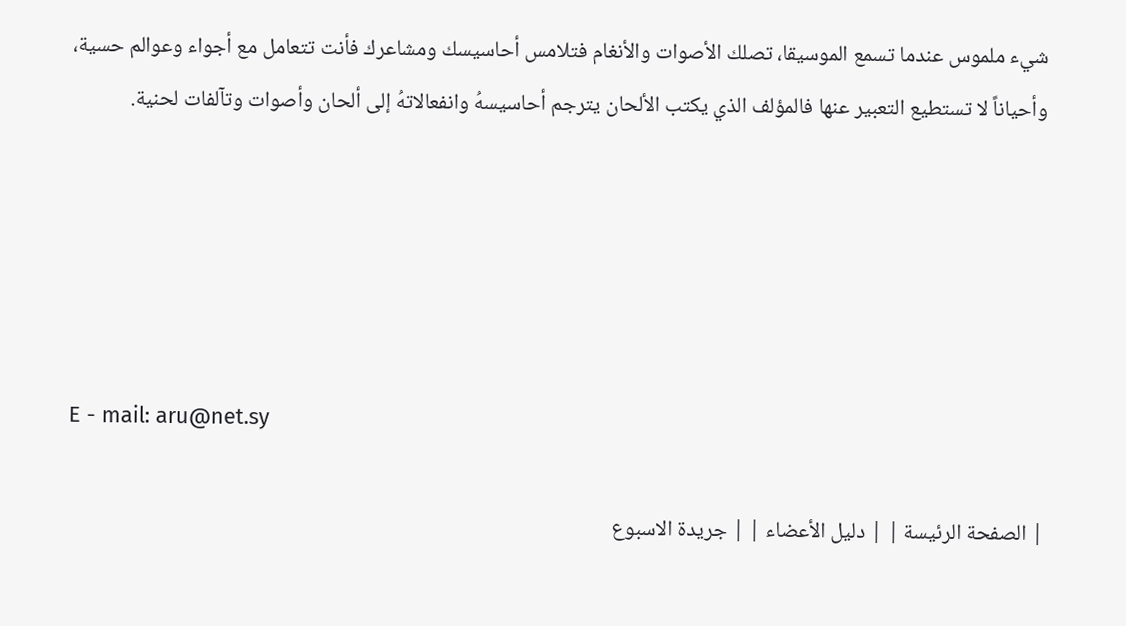شيء ملموس عندما تسمع الموسيقا، تصلك الأصوات والأنغام فتلامس أحاسيسك ومشاعرك فأنت تتعامل مع أجواء وعوالم حسية، وأحياناً لا تستطيع التعبير عنها فالمؤلف الذي يكتب الألحان يترجم أحاسيسهُ وانفعالاتهُ إلى ألحان وأصوات وتآلفات لحنية.





E - mail: aru@net.sy

| الصفحة الرئيسة | | دليل الأعضاء | | جريدة الاسبوع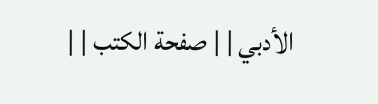الأدبي | | صفحة الكتب | |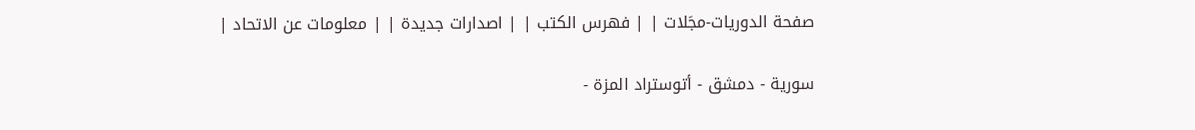صفحة الدوريات-مجَلات | | فهرس الكتب | | اصدارات جديدة | | معلومات عن الاتحاد |

سورية - دمشق - أتوستراد المزة -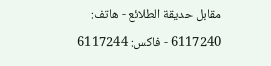مقابل حديقة الطلائع - هاتف: 6117240 - فاكس: 6117244